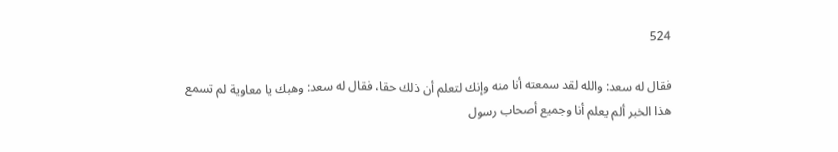524

فقال له سعد: والله لقد سمعته أنا منه وإنك لتعلم أن ذلك حقا، فقال له سعد: وهبك يا معاوية لم تسمع هذا الخبر ألم يعلم أنا وجميع أصحاب رسول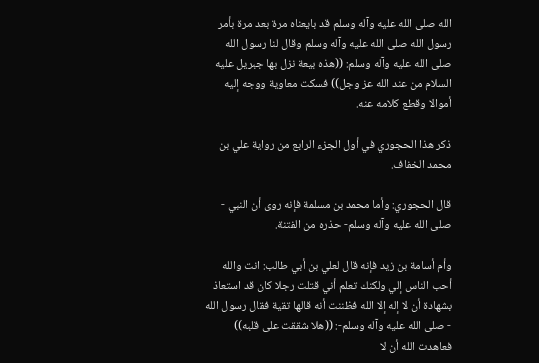الله صلى الله عليه وآله وسلم قد بايعناه مرة بعد مرة بأمر رسول الله صلى الله عليه وآله وسلم وقال لنا رسول الله صلى الله عليه وآله وسلم: ((هذه بيعة نزل بها جبريل عليه السلام من عند الله عز وجل)) فسكت معاوية ووجه إليه أموالا وقطع كلامه عنه.

ذكر هذا الحجوري في أول الجزء الرابع من رواية علي بن محمد الخفاف.

قال الحجوري: وأما محمد بن مسلمة فإنه روى أن النبي - صلى الله عليه وآله وسلم- حذره من الفتنة.

وأم أسامة بن زيد فإنه قال لعلي بن أبي طالب: انت والله أحب الناس إلي ولكنك تعلم أني قتلت رجلا كان قد استعاذ بشهادة أن لا إله إلا الله فظننت أنه قالها تقية فقال رسول الله - صلى الله عليه وآله وسلم-: ((هلا شققت على قلبه)) فعاهدت الله أن لا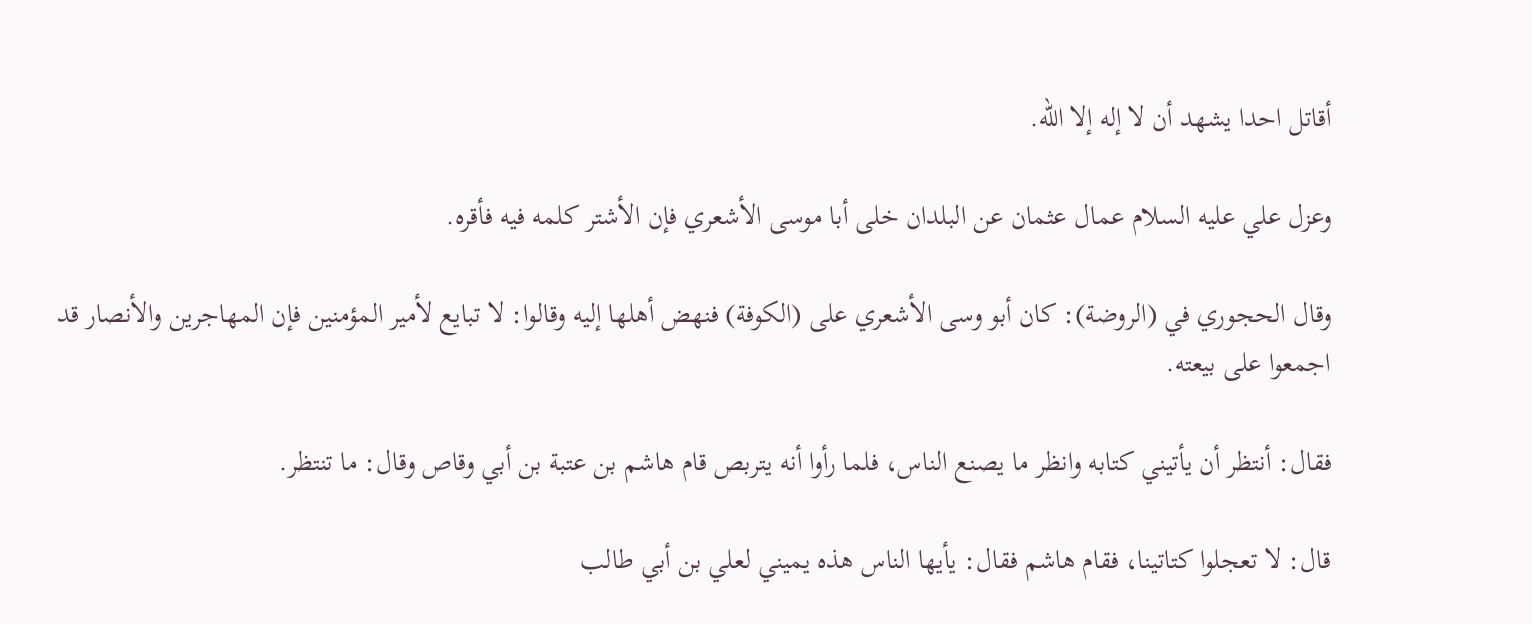أقاتل احدا يشهد أن لا إله إلا الله.

وعزل علي عليه السلام عمال عثمان عن البلدان خلى أبا موسى الأشعري فإن الأشتر كلمه فيه فأقره.

وقال الحجوري في (الروضة): كان أبو وسى الأشعري على (الكوفة) فنهض أهلها إليه وقالوا: لا تبايع لأمير المؤمنين فإن المهاجرين والأنصار قد اجمعوا على بيعته.

فقال: أنتظر أن يأتيني كتابه وانظر ما يصنع الناس، فلما رأوا أنه يتربص قام هاشم بن عتبة بن أبي وقاص وقال: ما تنتظر.

قال: لا تعجلوا كتاتينا، فقام هاشم فقال: يأيها الناس هذه يميني لعلي بن أبي طالب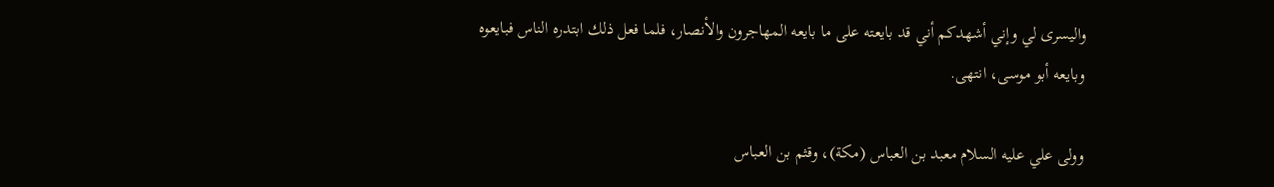واليسرى لي وإني أشهدكم أني قد بايعته على ما بايعه المهاجرون والأنصار، فلما فعل ذلك ابتدره الناس فبايعوه وبايعه أبو موسى، انتهى.

وولى علي عليه السلام معبد بن العباس (مكة)، وقثم بن العباس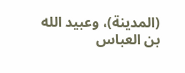(المدينة)، وعبيد الله بن العباس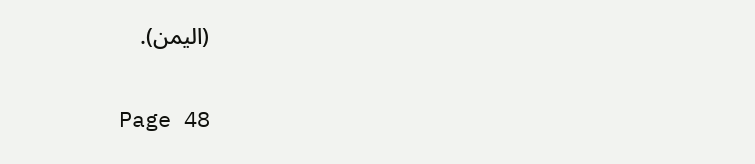(اليمن).

Page 48